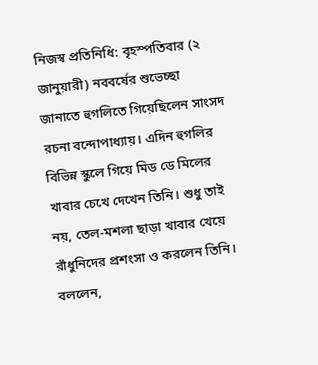নিজস্ব প্রতিনিধি: বৃহস্পতিবার (২ জানুয়ারী) নববর্ষের শুভেচ্ছা জানাতে হুগলিতে গিয়েছিলেন সাংসদ রচনা বন্দোপাধ্যায়। এদিন হুগলির বিভিন্ন স্কুলে গিয়ে মিড ডে মিলের খাবার চেখে দেখেন তিনি। শুধু তাই নয়, তেল-মশলা ছাড়া খাবার খেয়ে রাঁধুনিদের প্রশংসা ও করলেন তিনি। বললেন,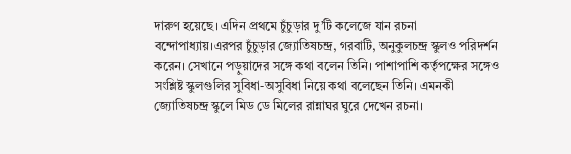দারুণ হয়েছে। এদিন প্রথমে চুঁচুড়ার দু’টি কলেজে যান রচনা বন্দোপাধ্যায়।এরপর চুঁচুড়ার জ্যোতিষচন্দ্র, গরবাটি, অনুকুলচন্দ্র স্কুলও পরিদর্শন করেন। সেখানে পড়ুয়াদের সঙ্গে কথা বলেন তিনি। পাশাপাশি কর্তৃপক্ষের সঙ্গেও সংশ্লিষ্ট স্কুলগুলির সুবিধা-অসুবিধা নিয়ে কথা বলেছেন তিনি। এমনকী জ্যোতিষচন্দ্র স্কুলে মিড ডে মিলের রান্নাঘর ঘুরে দেখেন রচনা।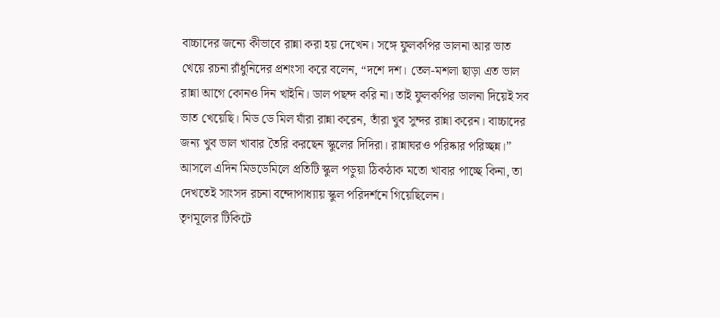বাচ্চাদের জন্যে কীভাবে রান্না করা হয় দেখেন। সঙ্গে ফুলকপির ডালনা আর ভাত খেয়ে রচনা রাঁধুনিদের প্রশংসা করে বলেন, “দশে দশ। তেল-মশলা ছাড়া এত ভাল রান্না আগে কোনও দিন খাইনি। ডাল পছন্দ করি না। তাই ফুলকপির ডালনা দিয়েই সব ভাত খেয়েছি। মিড ডে মিল যাঁরা রান্না করেন, তাঁরা খুব সুন্দর রান্না করেন। বাচ্চাদের জন্য খুব ভাল খাবার তৈরি করছেন স্কুলের দিদিরা। রান্নাঘরও পরিষ্কার পরিচ্ছন্ন।” আসলে এদিন মিডডেমিলে প্রতিটি স্কুল পড়ুয়া ঠিকঠাক মতো খাবার পাচ্ছে কিনা, তা দেখতেই সাংসদ রচনা বন্দোপাধ্যায় স্কুল পরিদর্শনে গিয়েছিলেন।
তৃণমূলের টিকিটে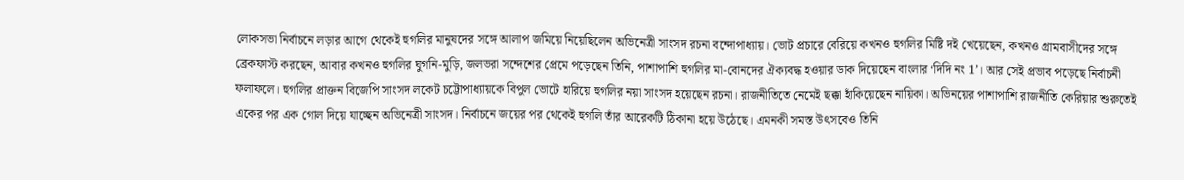লোকসভা নির্বাচনে লড়ার আগে থেকেই হুগলির মানুষদের সঙ্গে আলাপ জমিয়ে নিয়েছিলেন অভিনেত্রী সাংসদ রচনা বন্দোপাধ্যায়। ভোট প্রচারে বেরিয়ে কখনও হুগলির মিষ্টি দই খেয়েছেন, কখনও গ্রামবাসীদের সঙ্গে ব্রেকফাস্ট করছেন, আবার কখনও হুগলির ঘুগনি-মুড়ি, জলভরা সন্দেশের প্রেমে পড়েছেন তিনি, পাশাপাশি হুগলির মা-বোনদের ঐক্যবদ্ধ হওয়ার ডাক দিয়েছেন বাংলার ‘দিদি নং 1’। আর সেই প্রভাব পড়েছে নির্বাচনী ফলাফলে। হুগলির প্রাক্তন বিজেপি সাংসদ লকেট চট্টোপাধ্যায়কে বিপুল ভোটে হারিয়ে হুগলির নয়া সাংসদ হয়েছেন রচনা। রাজনীতিতে নেমেই ছক্কা হাঁকিয়েছেন নায়িকা। অভিনয়ের পাশাপাশি রাজনীতি কেরিয়ার শুরুতেই একের পর এক গোল দিয়ে যাচ্ছেন অভিনেত্রী সাংসদ। নির্বাচনে জয়ের পর থেকেই হুগলি তাঁর আরেকটি ঠিকানা হয়ে উঠেছে। এমনকী সমস্ত উৎসবেও তিনি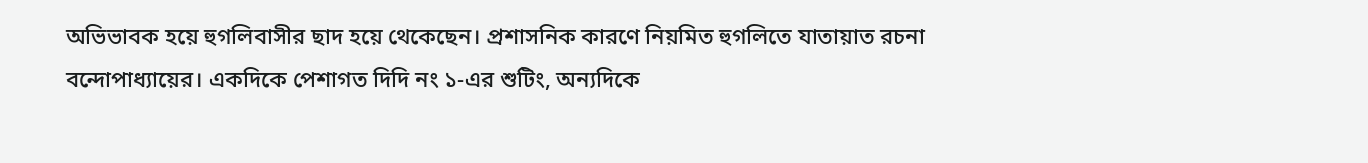অভিভাবক হয়ে হুগলিবাসীর ছাদ হয়ে থেকেছেন। প্রশাসনিক কারণে নিয়মিত হুগলিতে যাতায়াত রচনা বন্দোপাধ্যায়ের। একদিকে পেশাগত দিদি নং ১-এর শুটিং, অন্যদিকে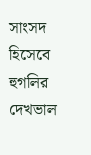সাংসদ হিসেবে হুগলির দেখভাল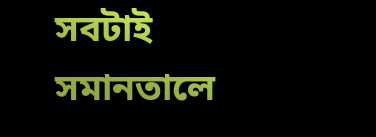সবটাই সমানতালে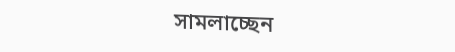সামলাচ্ছেন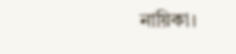নায়িকা।